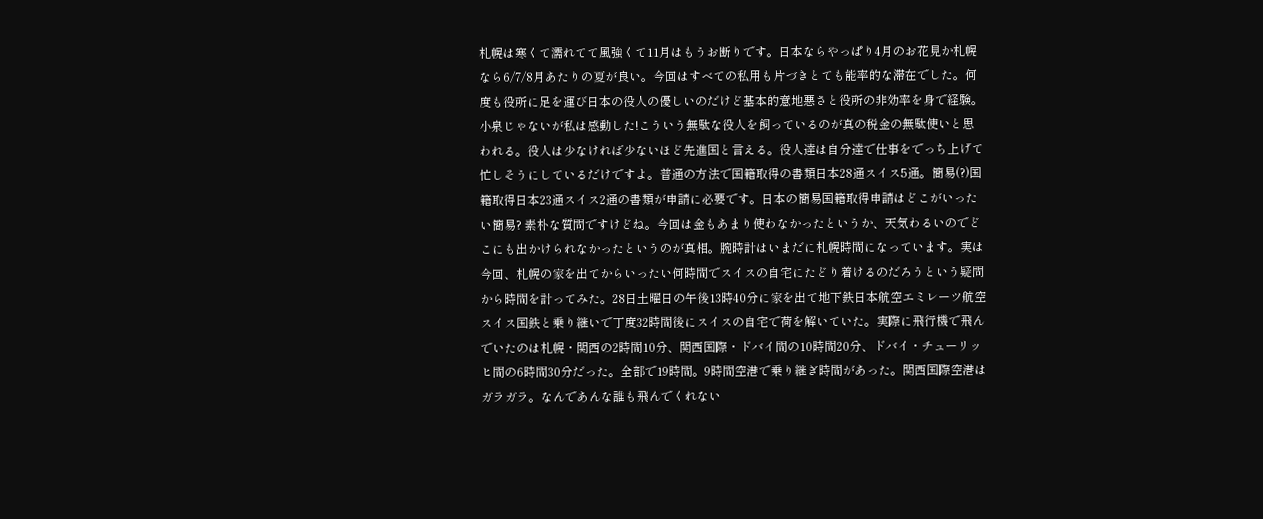札幌は寒くて濡れてて風強くて11月はもうお断りです。日本ならやっぱり4月のお花見か札幌なら6/7/8月あたりの夏が良い。今回はすべての私用も片づきとても能率的な滞在でした。何度も役所に足を運び日本の役人の優しいのだけど基本的意地悪さと役所の非効率を身で経験。小泉じゃないが私は感動した!こういう無駄な役人を飼っているのが真の税金の無駄使いと思われる。役人は少なければ少ないほど先進国と言える。役人達は自分達で仕事をでっち上げて忙しそうにしているだけですよ。普通の方法で国籍取得の書類日本28通スイス5通。簡易(?)国籍取得日本23通スイス2通の書類が申請に必要です。日本の簡易国籍取得申請はどこがいったい簡易? 素朴な質問ですけどね。今回は金もあまり使わなかったというか、天気わるいのでどこにも出かけられなかったというのが真相。腕時計はいまだに札幌時間になっています。実は今回、札幌の家を出てからいったい何時間でスイスの自宅にたどり着けるのだろうという疑問から時間を計ってみた。28日土曜日の午後13時40分に家を出て地下鉄日本航空エミレーツ航空スイス国鉄と乗り継いで丁度32時間後にスイスの自宅で荷を解いていた。実際に飛行機で飛んでいたのは札幌・関西の2時間10分、関西国際・ドバイ間の10時間20分、ドバイ・チューリッヒ間の6時間30分だった。全部で19時間。9時間空港で乗り継ぎ時間があった。関西国際空港はガラガラ。なんであんな誰も飛んでくれない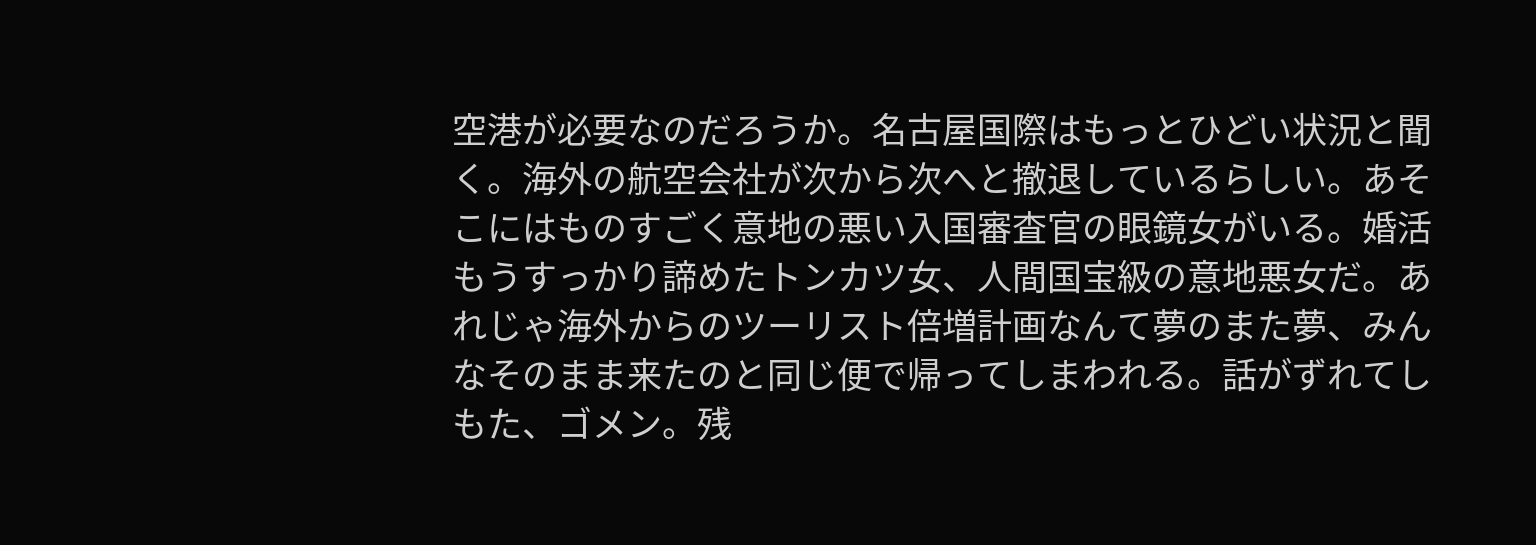空港が必要なのだろうか。名古屋国際はもっとひどい状況と聞く。海外の航空会社が次から次へと撤退しているらしい。あそこにはものすごく意地の悪い入国審査官の眼鏡女がいる。婚活もうすっかり諦めたトンカツ女、人間国宝級の意地悪女だ。あれじゃ海外からのツーリスト倍増計画なんて夢のまた夢、みんなそのまま来たのと同じ便で帰ってしまわれる。話がずれてしもた、ゴメン。残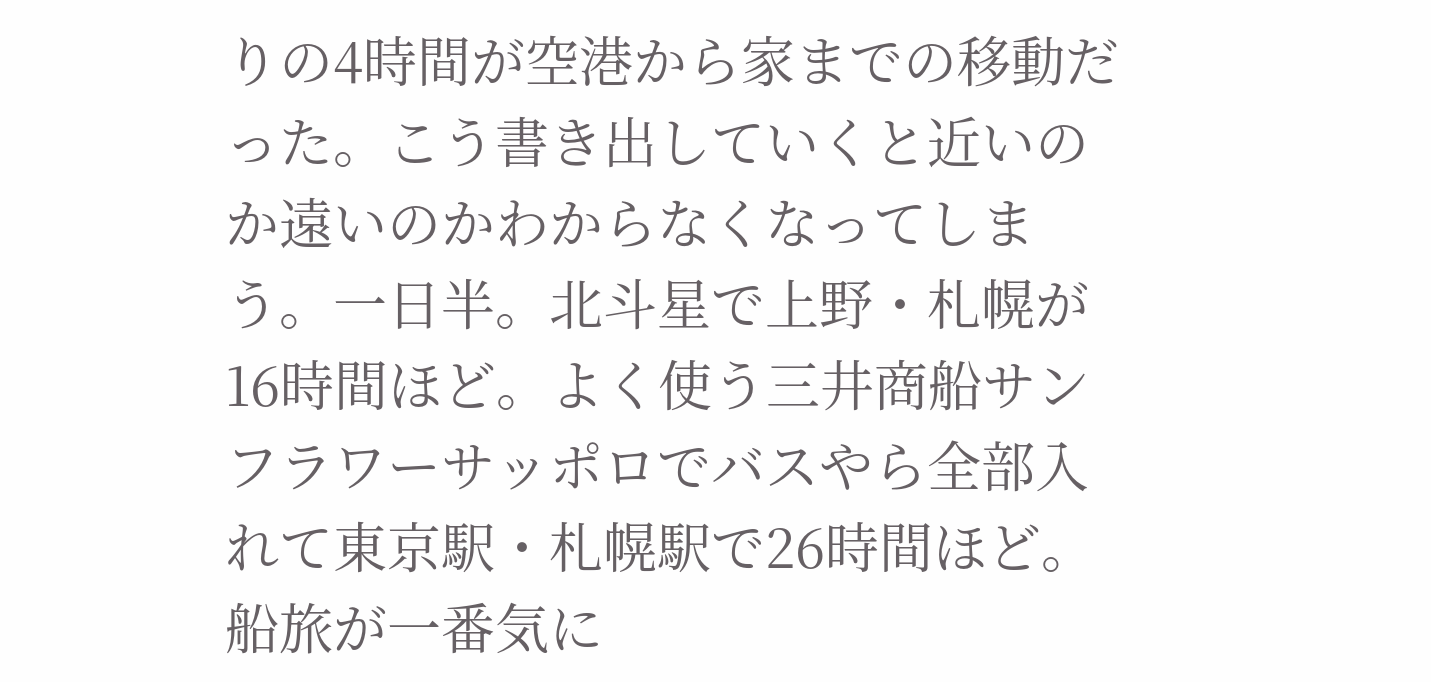りの4時間が空港から家までの移動だった。こう書き出していくと近いのか遠いのかわからなくなってしまう。一日半。北斗星で上野・札幌が16時間ほど。よく使う三井商船サンフラワーサッポロでバスやら全部入れて東京駅・札幌駅で26時間ほど。船旅が一番気に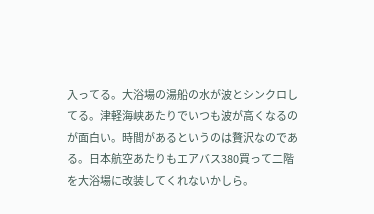入ってる。大浴場の湯船の水が波とシンクロしてる。津軽海峡あたりでいつも波が高くなるのが面白い。時間があるというのは贅沢なのである。日本航空あたりもエアバス380買って二階を大浴場に改装してくれないかしら。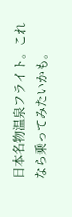日本名物温泉フライト。これなら乗ってみたいかも。